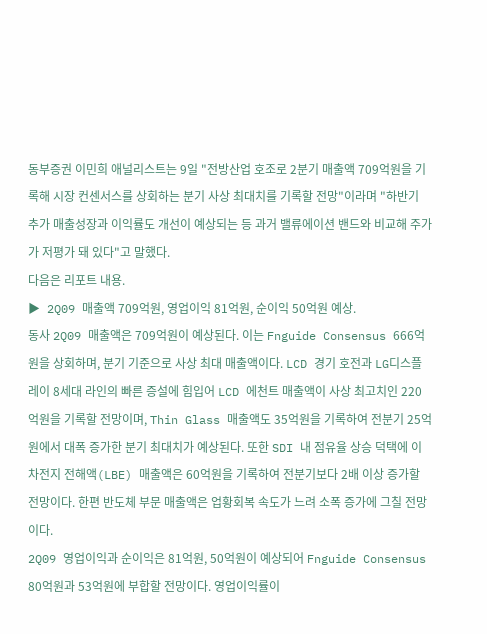동부증권 이민희 애널리스트는 9일 "전방산업 호조로 2분기 매출액 709억원을 기록해 시장 컨센서스를 상회하는 분기 사상 최대치를 기록할 전망"이라며 "하반기 추가 매출성장과 이익률도 개선이 예상되는 등 과거 밸류에이션 밴드와 비교해 주가가 저평가 돼 있다"고 말했다.
다음은 리포트 내용.
▶ 2Q09 매출액 709억원, 영업이익 81억원, 순이익 50억원 예상.
동사 2Q09 매출액은 709억원이 예상된다. 이는 Fnguide Consensus 666억원을 상회하며, 분기 기준으로 사상 최대 매출액이다. LCD 경기 호전과 LG디스플레이 8세대 라인의 빠른 증설에 힘입어 LCD 에천트 매출액이 사상 최고치인 220억원을 기록할 전망이며, Thin Glass 매출액도 35억원을 기록하여 전분기 25억원에서 대폭 증가한 분기 최대치가 예상된다. 또한 SDI 내 점유율 상승 덕택에 이차전지 전해액(LBE) 매출액은 60억원을 기록하여 전분기보다 2배 이상 증가할 전망이다. 한편 반도체 부문 매출액은 업황회복 속도가 느려 소폭 증가에 그칠 전망이다.
2Q09 영업이익과 순이익은 81억원, 50억원이 예상되어 Fnguide Consensus 80억원과 53억원에 부합할 전망이다. 영업이익률이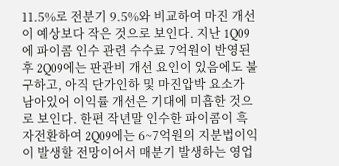11.5%로 전분기 9.5%와 비교하여 마진 개선이 예상보다 작은 것으로 보인다. 지난 1Q09에 파이콤 인수 관련 수수료 7억원이 반영된 후 2Q09에는 판관비 개선 요인이 있음에도 불구하고, 아직 단가인하 및 마진압박 요소가 남아있어 이익률 개선은 기대에 미흡한 것으로 보인다. 한편 작년말 인수한 파이콤이 흑자전환하여 2Q09에는 6~7억원의 지분법이익이 발생할 전망이어서 매분기 발생하는 영업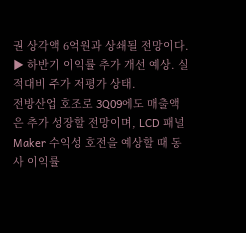권 상각액 6억원과 상쇄될 전망이다.
▶ 하반기 이익률 추가 개선 예상. 실적대비 주가 저평가 상태.
전방산업 호조로 3Q09에도 매출액은 추가 성장할 전망이며, LCD 패널 Maker 수익성 호전을 예상할 때 동사 이익률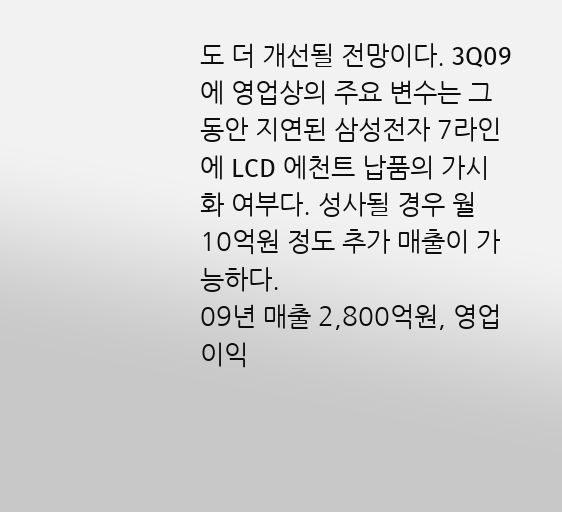도 더 개선될 전망이다. 3Q09에 영업상의 주요 변수는 그동안 지연된 삼성전자 7라인에 LCD 에천트 납품의 가시화 여부다. 성사될 경우 월 10억원 정도 추가 매출이 가능하다.
09년 매출 2,800억원, 영업이익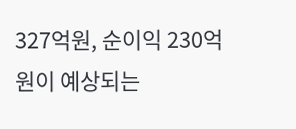327억원, 순이익 230억원이 예상되는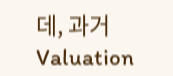데, 과거 Valuation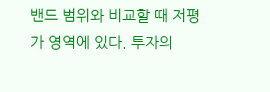밴드 범위와 비교할 때 저평가 영역에 있다. 투자의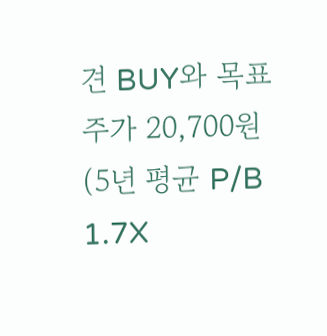견 BUY와 목표주가 20,700원(5년 평균 P/B 1.7X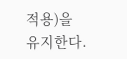적용)을 유지한다.